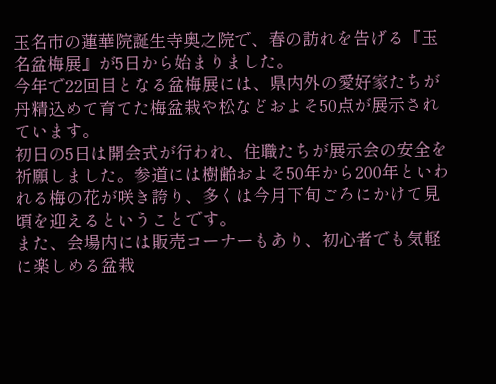玉名市の蓮華院誕生寺奥之院で、春の訪れを告げる『玉名盆梅展』が5日から始まりました。
今年で22回目となる盆梅展には、県内外の愛好家たちが丹精込めて育てた梅盆栽や松などおよそ50点が展示されています。
初日の5日は開会式が行われ、住職たちが展示会の安全を祈願しました。参道には樹齢およそ50年から200年といわれる梅の花が咲き誇り、多くは今月下旬ごろにかけて見頃を迎えるということです。
また、会場内には販売コーナーもあり、初心者でも気軽に楽しめる盆栽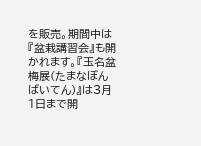を販売。期間中は『盆栽講習会』も開かれます。『玉名盆梅展(たまなぼんばいてん)』は3月1日まで開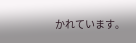かれています。